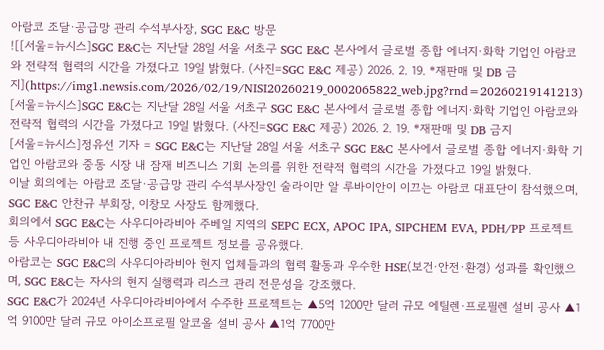아람코 조달·공급망 관리 수석부사장, SGC E&C 방문
![[서울=뉴시스]SGC E&C는 지난달 28일 서울 서초구 SGC E&C 본사에서 글로벌 종합 에너지·화학 기업인 아람코와 전략적 협력의 시간을 가졌다고 19일 밝혔다. (사진=SGC E&C 제공) 2026. 2. 19. *재판매 및 DB 금지](https://img1.newsis.com/2026/02/19/NISI20260219_0002065822_web.jpg?rnd=20260219141213)
[서울=뉴시스]SGC E&C는 지난달 28일 서울 서초구 SGC E&C 본사에서 글로벌 종합 에너지·화학 기업인 아람코와 전략적 협력의 시간을 가졌다고 19일 밝혔다. (사진=SGC E&C 제공) 2026. 2. 19. *재판매 및 DB 금지
[서울=뉴시스]정유선 기자 = SGC E&C는 지난달 28일 서울 서초구 SGC E&C 본사에서 글로벌 종합 에너지·화학 기업인 아람코와 중동 시장 내 잠재 비즈니스 기회 논의를 위한 전략적 협력의 시간을 가졌다고 19일 밝혔다.
이날 회의에는 아람코 조달·공급망 관리 수석부사장인 술라이만 알 루바이안이 이끄는 아람코 대표단이 참석했으며, SGC E&C 안찬규 부회장, 이창모 사장도 함께했다.
회의에서 SGC E&C는 사우디아라비아 주베일 지역의 SEPC ECX, APOC IPA, SIPCHEM EVA, PDH/PP 프로젝트 등 사우디아라비아 내 진행 중인 프로젝트 정보를 공유했다.
아람코는 SGC E&C의 사우디아라비아 현지 업체들과의 협력 활동과 우수한 HSE(보건·안전·환경) 성과를 확인했으며, SGC E&C는 자사의 현지 실행력과 리스크 관리 전문성을 강조했다.
SGC E&C가 2024년 사우디아라비아에서 수주한 프로젝트는 ▲5억 1200만 달러 규모 에틸렌·프로필렌 설비 공사 ▲1억 9100만 달러 규모 아이소프로필 알코올 설비 공사 ▲1억 7700만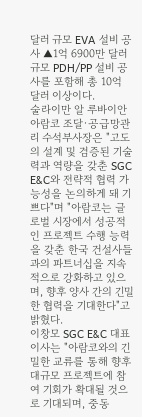달러 규모 EVA 설비 공사 ▲1억 6900만 달러 규모 PDH/PP 설비 공사를 포함해 총 10억 달러 이상이다.
술라이만 알 루바이안 아람코 조달·공급망관리 수석부사장은 "고도의 설계 및 검증된 기술력과 역량을 갖춘 SGC E&C와 전략적 협력 가능성을 논의하게 돼 기쁘다"며 "아람코는 글로벌 시장에서 성공적인 프로젝트 수행 능력을 갖춘 한국 건설사들과의 파트너십을 지속적으로 강화하고 있으며, 향후 양사 간의 긴밀한 협력을 기대한다"고 밝혔다.
이창모 SGC E&C 대표이사는 "아람코와의 긴밀한 교류를 통해 향후 대규모 프로젝트에 참여 기회가 확대될 것으로 기대되며, 중동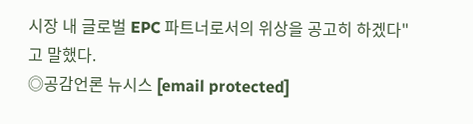시장 내 글로벌 EPC 파트너로서의 위상을 공고히 하겠다"고 말했다.
◎공감언론 뉴시스 [email protected]